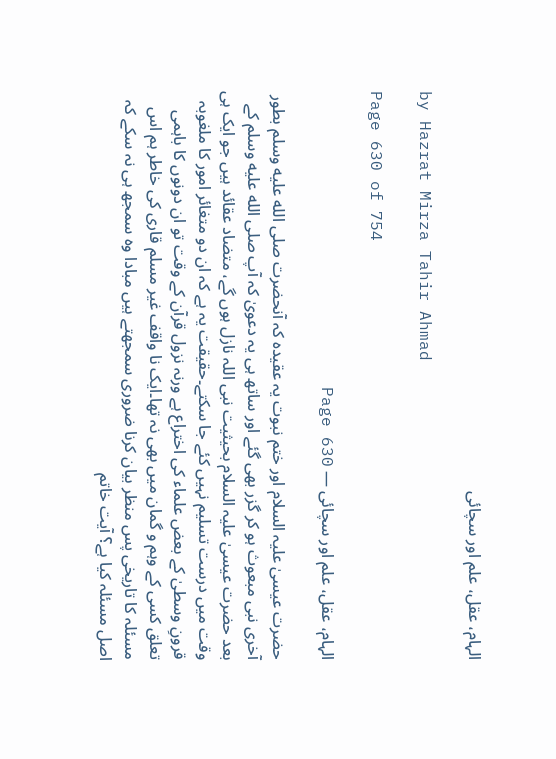الہام، عقل، علم اور سچائی

by Hazrat Mirza Tahir Ahmad

Page 630 of 754

الہام، عقل، علم اور سچائی — Page 630

حضرت عیسیٰ علیہ السلام اور ختم نبوت یہ عقیدہ کہ آنحضرت صلى الله عليه وسلم بطور آخری نبی مبعوث ہو کر گزر بھی گئے اور ساتھ ہی یہ دعویٰ کہ آپ صلى الله عليه وسلم کے بعد حضرت عیسیٰ علیہ السلام بحیثیت نبی اللہ نازل ہوں گے، متضاد عقائد ہیں جو ایک ہی وقت میں درست تسلیم نہیں کئے جا سکتے۔حقیقت یہ ہے کہ ان دو متغائر امور کا ملغوبہ قرونِ وسطیٰ کے بعض علماء کی اختراع ہے ورنہ نزول قرآن کے وقت تو ان دونوں کا باہمی تعلق کسی کے وہم و گمان میں بھی نہ تھا۔ایک نا واقف غیر مسلم قاری کی خاطر ہم اس مسئلہ کا تاریخی پس منظر بیان کرنا ضروری سمجھتے ہیں مبادا وہ سمجھ ہی نہ سکے کہ اصل مسئلہ کیا ہے؟ آیت خاتم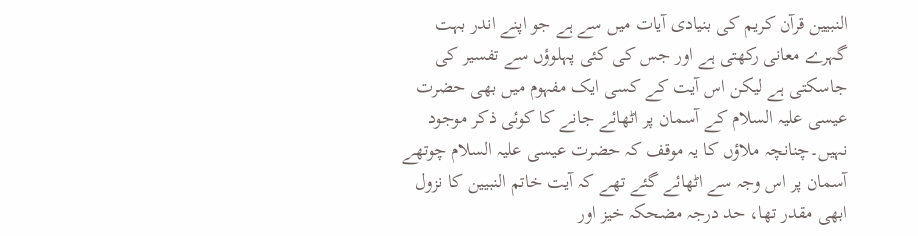النبیین قرآن کریم کی بنیادی آیات میں سے ہے جو اپنے اندر بہت گہرے معانی رکھتی ہے اور جس کی کئی پہلوؤں سے تفسیر کی جاسکتی ہے لیکن اس آیت کے کسی ایک مفہوم میں بھی حضرت عیسی علیہ السلام کے آسمان پر اٹھائے جانے کا کوئی ذکر موجود نہیں۔چنانچہ ملاؤں کا یہ موقف کہ حضرت عیسی علیہ السلام چوتھے آسمان پر اس وجہ سے اٹھائے گئے تھے کہ آیت خاتم النبیین کا نزول ابھی مقدر تھا، حد درجہ مضحکہ خیز اور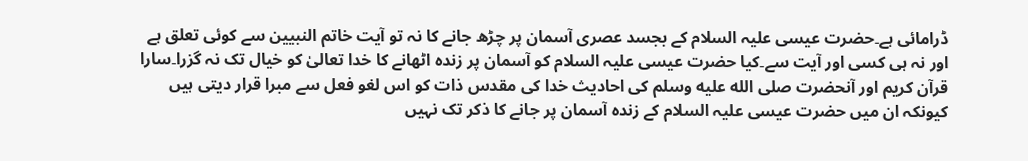ڈرامائی ہے۔حضرت عیسی علیہ السلام کے بجسد عصری آسمان پر چڑھ جانے کا نہ تو آیت خاتم النبيين سے کوئی تعلق ہے اور نہ ہی کسی اور آیت سے۔کیا حضرت عیسی علیہ السلام کو آسمان پر زندہ اٹھانے کا خدا تعالیٰ کو خیال تک نہ گزرا۔سارا قرآن کریم اور آنحضرت صلى الله عليه وسلم کی احادیث خدا کی مقدس ذات کو اس لغو فعل سے مبرا قرار دیتی ہیں کیونکہ ان میں حضرت عیسی علیہ السلام کے زندہ آسمان پر جانے کا ذکر تک نہیں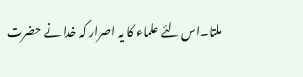ملتا۔اس لئے علماء کا یہ اصرار کہ خدا نے حضرت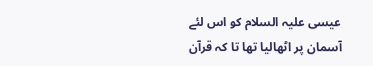عیسی علیہ السلام کو اس لئے آسمان پر اٹھالیا تھا تا کہ قرآن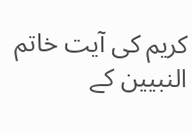کریم کی آیت خاتم النبیین کے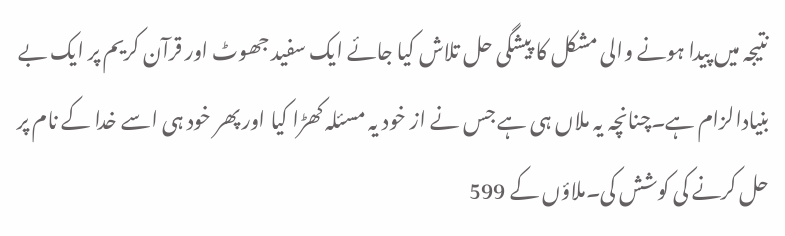نتیجہ میں پیدا ہونے والی مشکل کا پیشگی حل تلاش کیا جائے ایک سفید جھوٹ اور قرآن کریم پر ایک بے بنیادالزام ہے۔چنانچہ یہ ملاں ہی ہے جس نے از خود یہ مسئلہ کھڑا کیا اور پھر خود ہی اسے خدا کے نام پر حل کرنے کی کوشش کی۔ملاؤں کے 599